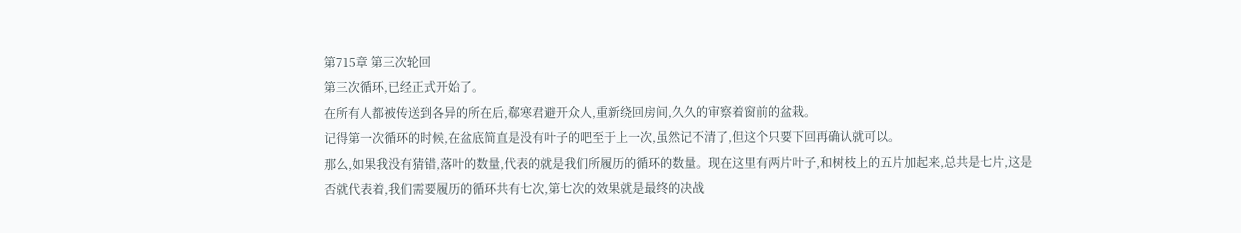第715章 第三次轮回
第三次循环,已经正式开始了。
在所有人都被传送到各异的所在后,郗寒君避开众人,重新绕回房间,久久的审察着窗前的盆栽。
记得第一次循环的时候,在盆底简直是没有叶子的吧至于上一次,虽然记不清了,但这个只要下回再确认就可以。
那么,如果我没有猜错,落叶的数量,代表的就是我们所履历的循环的数量。现在这里有两片叶子,和树枝上的五片加起来,总共是七片,这是否就代表着,我们需要履历的循环共有七次,第七次的效果就是最终的决战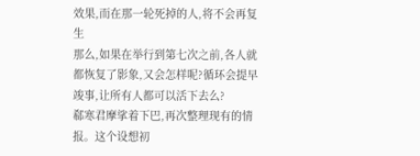效果,而在那一轮死掉的人,将不会再复生
那么,如果在举行到第七次之前,各人就都恢复了影象,又会怎样呢?循环会提早竣事,让所有人都可以活下去么?
郗寒君摩挲着下巴,再次整理现有的情报。这个设想初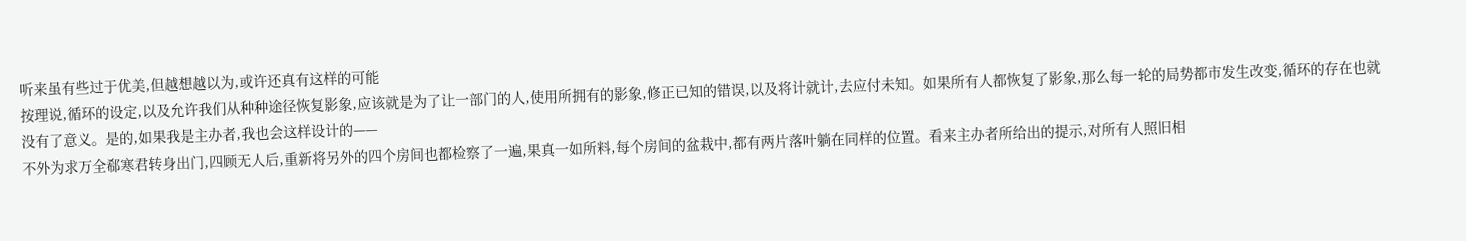听来虽有些过于优美,但越想越以为,或许还真有这样的可能
按理说,循环的设定,以及允许我们从种种途径恢复影象,应该就是为了让一部门的人,使用所拥有的影象,修正已知的错误,以及将计就计,去应付未知。如果所有人都恢复了影象,那么每一轮的局势都市发生改变,循环的存在也就没有了意义。是的,如果我是主办者,我也会这样设计的——
不外为求万全郗寒君转身出门,四顾无人后,重新将另外的四个房间也都检察了一遍,果真一如所料,每个房间的盆栽中,都有两片落叶躺在同样的位置。看来主办者所给出的提示,对所有人照旧相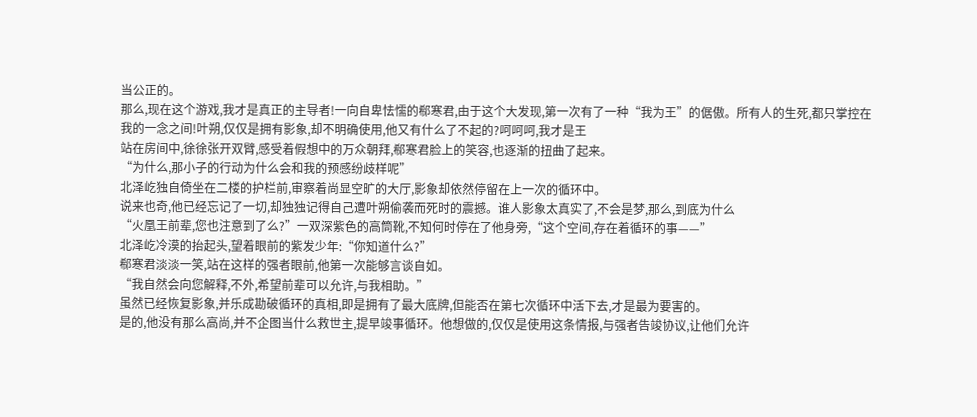当公正的。
那么,现在这个游戏,我才是真正的主导者!一向自卑怯懦的郗寒君,由于这个大发现,第一次有了一种“我为王”的倨傲。所有人的生死,都只掌控在我的一念之间!叶朔,仅仅是拥有影象,却不明确使用,他又有什么了不起的?呵呵呵,我才是王
站在房间中,徐徐张开双臂,感受着假想中的万众朝拜,郗寒君脸上的笑容,也逐渐的扭曲了起来。
“为什么,那小子的行动为什么会和我的预感纷歧样呢”
北泽屹独自倚坐在二楼的护栏前,审察着尚显空旷的大厅,影象却依然停留在上一次的循环中。
说来也奇,他已经忘记了一切,却独独记得自己遭叶朔偷袭而死时的震撼。谁人影象太真实了,不会是梦,那么,到底为什么
“火凰王前辈,您也注意到了么?”一双深紫色的高筒靴,不知何时停在了他身旁,“这个空间,存在着循环的事——”
北泽屹冷漠的抬起头,望着眼前的紫发少年:“你知道什么?”
郗寒君淡淡一笑,站在这样的强者眼前,他第一次能够言谈自如。
“我自然会向您解释,不外,希望前辈可以允许,与我相助。”
虽然已经恢复影象,并乐成勘破循环的真相,即是拥有了最大底牌,但能否在第七次循环中活下去,才是最为要害的。
是的,他没有那么高尚,并不企图当什么救世主,提早竣事循环。他想做的,仅仅是使用这条情报,与强者告竣协议,让他们允许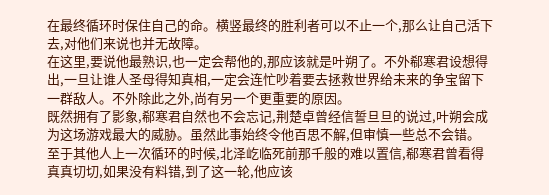在最终循环时保住自己的命。横竖最终的胜利者可以不止一个,那么让自己活下去,对他们来说也并无故障。
在这里,要说他最熟识,也一定会帮他的,那应该就是叶朔了。不外郗寒君设想得出,一旦让谁人圣母得知真相,一定会连忙吵着要去拯救世界给未来的争宝留下一群敌人。不外除此之外,尚有另一个更重要的原因。
既然拥有了影象,郗寒君自然也不会忘记,荆楚卓曾经信誓旦旦的说过,叶朔会成为这场游戏最大的威胁。虽然此事始终令他百思不解,但审慎一些总不会错。
至于其他人上一次循环的时候,北泽屹临死前那千般的难以置信,郗寒君曾看得真真切切,如果没有料错,到了这一轮,他应该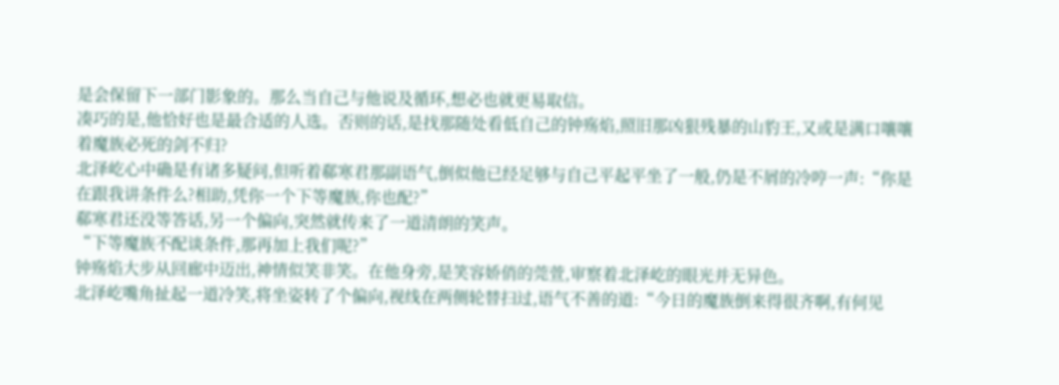是会保留下一部门影象的。那么当自己与他说及循环,想必也就更易取信。
凑巧的是,他恰好也是最合适的人选。否则的话,是找那随处看低自己的钟殇焰,照旧那凶狠残暴的山豹王,又或是满口嚷嚷着魔族必死的剑不归?
北泽屹心中确是有诸多疑问,但听着郗寒君那副语气,倒似他已经足够与自己平起平坐了一般,仍是不屑的冷哼一声:“你是在跟我讲条件么?相助,凭你一个下等魔族,你也配?”
郗寒君还没等答话,另一个偏向,突然就传来了一道清朗的笑声。
“下等魔族不配谈条件,那再加上我们呢?”
钟殇焰大步从回廊中迈出,神情似笑非笑。在他身旁,是笑容娇俏的莞萱,审察着北泽屹的眼光并无异色。
北泽屹嘴角扯起一道冷笑,将坐姿转了个偏向,视线在两侧轮替扫过,语气不善的道:“今日的魔族倒来得很齐啊,有何见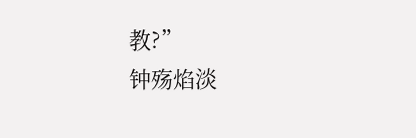教?”
钟殇焰淡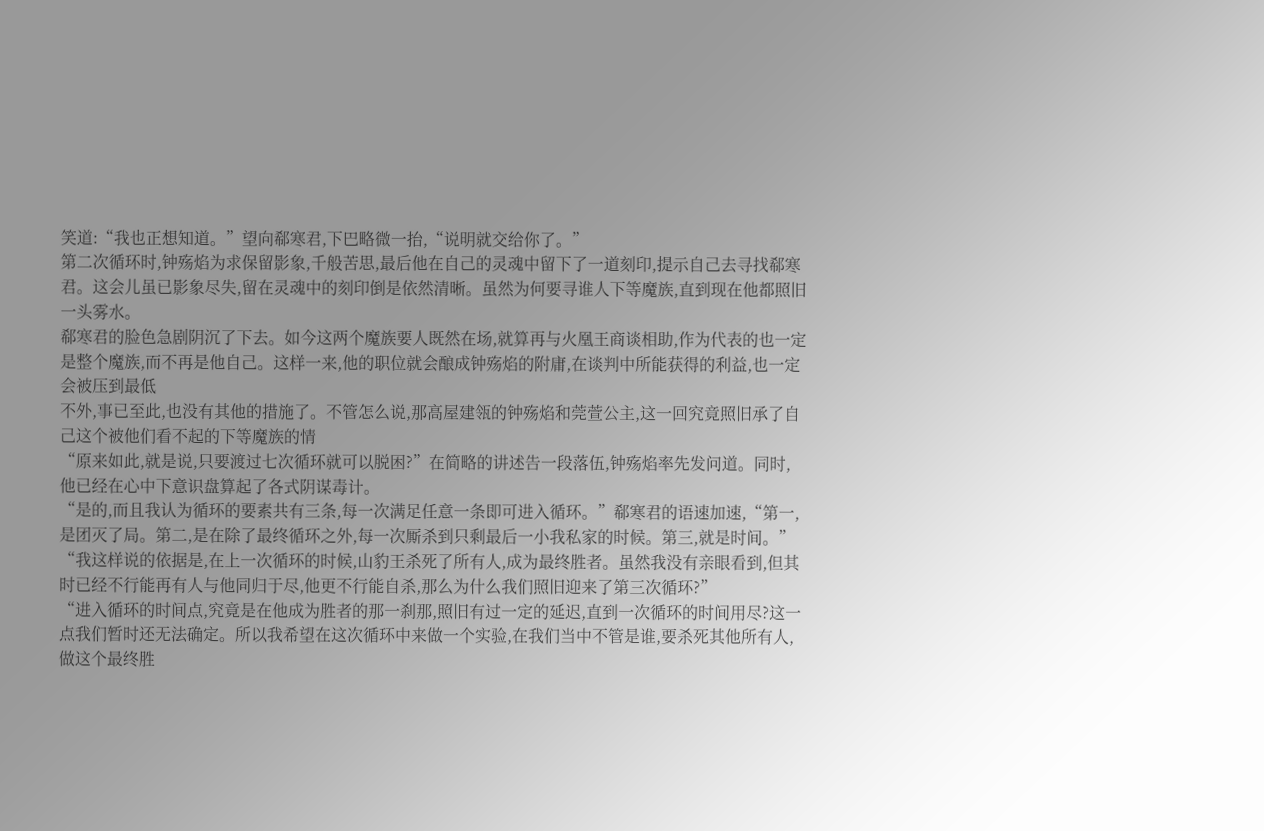笑道:“我也正想知道。”望向郗寒君,下巴略微一抬,“说明就交给你了。”
第二次循环时,钟殇焰为求保留影象,千般苦思,最后他在自己的灵魂中留下了一道刻印,提示自己去寻找郗寒君。这会儿虽已影象尽失,留在灵魂中的刻印倒是依然清晰。虽然为何要寻谁人下等魔族,直到现在他都照旧一头雾水。
郗寒君的脸色急剧阴沉了下去。如今这两个魔族要人既然在场,就算再与火凰王商谈相助,作为代表的也一定是整个魔族,而不再是他自己。这样一来,他的职位就会酿成钟殇焰的附庸,在谈判中所能获得的利益,也一定会被压到最低
不外,事已至此,也没有其他的措施了。不管怎么说,那高屋建瓴的钟殇焰和莞萱公主,这一回究竟照旧承了自己这个被他们看不起的下等魔族的情
“原来如此,就是说,只要渡过七次循环就可以脱困?”在简略的讲述告一段落伍,钟殇焰率先发问道。同时,他已经在心中下意识盘算起了各式阴谋毒计。
“是的,而且我认为循环的要素共有三条,每一次满足任意一条即可进入循环。”郗寒君的语速加速,“第一,是团灭了局。第二,是在除了最终循环之外,每一次厮杀到只剩最后一小我私家的时候。第三,就是时间。”
“我这样说的依据是,在上一次循环的时候,山豹王杀死了所有人,成为最终胜者。虽然我没有亲眼看到,但其时已经不行能再有人与他同归于尽,他更不行能自杀,那么为什么我们照旧迎来了第三次循环?”
“进入循环的时间点,究竟是在他成为胜者的那一刹那,照旧有过一定的延迟,直到一次循环的时间用尽?这一点我们暂时还无法确定。所以我希望在这次循环中来做一个实验,在我们当中不管是谁,要杀死其他所有人,做这个最终胜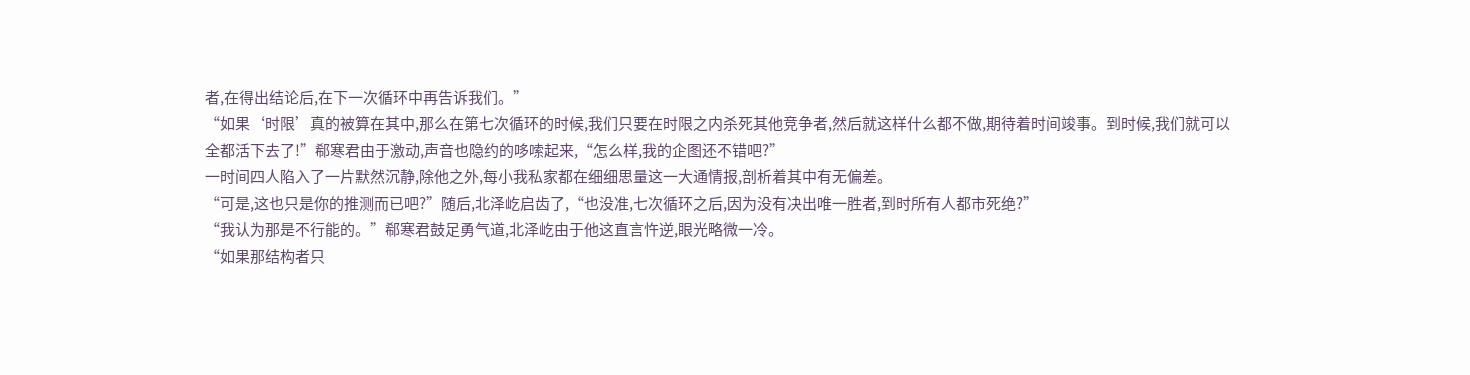者,在得出结论后,在下一次循环中再告诉我们。”
“如果‘时限’真的被算在其中,那么在第七次循环的时候,我们只要在时限之内杀死其他竞争者,然后就这样什么都不做,期待着时间竣事。到时候,我们就可以全都活下去了!”郗寒君由于激动,声音也隐约的哆嗦起来,“怎么样,我的企图还不错吧?”
一时间四人陷入了一片默然沉静,除他之外,每小我私家都在细细思量这一大通情报,剖析着其中有无偏差。
“可是,这也只是你的推测而已吧?”随后,北泽屹启齿了,“也没准,七次循环之后,因为没有决出唯一胜者,到时所有人都市死绝?”
“我认为那是不行能的。”郗寒君鼓足勇气道,北泽屹由于他这直言忤逆,眼光略微一冷。
“如果那结构者只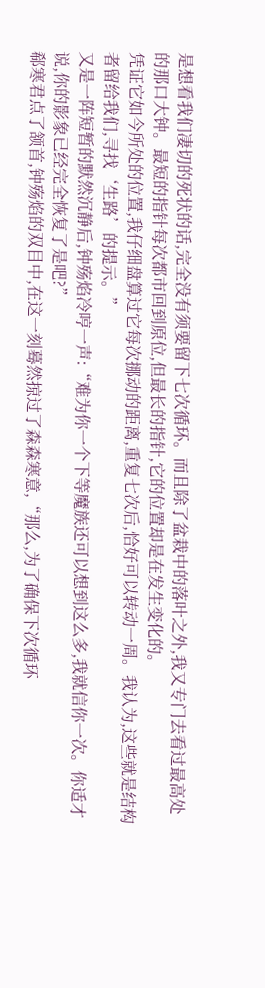是想看我们凄切的死状的话,完全没有须要留下七次循环。而且除了盆栽中的落叶之外,我又专门去看过最高处的那口大钟。最短的指针每次都市回到原位,但最长的指针,它的位置却是在发生变化的。
凭证它如今所处的位置,我仔细盘算过它每次挪动的距离,重复七次后,恰好可以转动一周。我认为,这些就是结构者留给我们,寻找‘生路’的提示。”
又是一阵短暂的默然沉静后,钟殇焰冷哼一声:“难为你一个下等魔族还可以想到这么多,我就信你一次。你适才说,你的影象已经完全恢复了是吧?”
郗寒君点了颔首,钟殇焰的双目中,在这一刻蓦然掠过了森森寒意,“那么,为了确保下次循环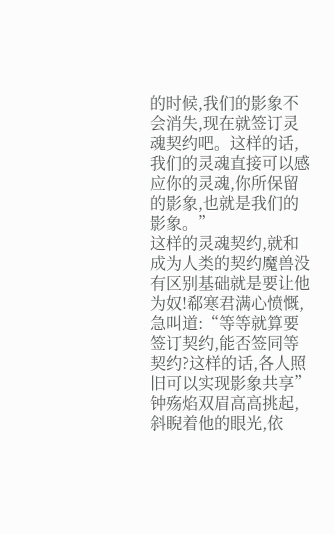的时候,我们的影象不会消失,现在就签订灵魂契约吧。这样的话,我们的灵魂直接可以感应你的灵魂,你所保留的影象,也就是我们的影象。”
这样的灵魂契约,就和成为人类的契约魔兽没有区别基础就是要让他为奴!郗寒君满心愤慨,急叫道:“等等就算要签订契约,能否签同等契约?这样的话,各人照旧可以实现影象共享”
钟殇焰双眉高高挑起,斜睨着他的眼光,依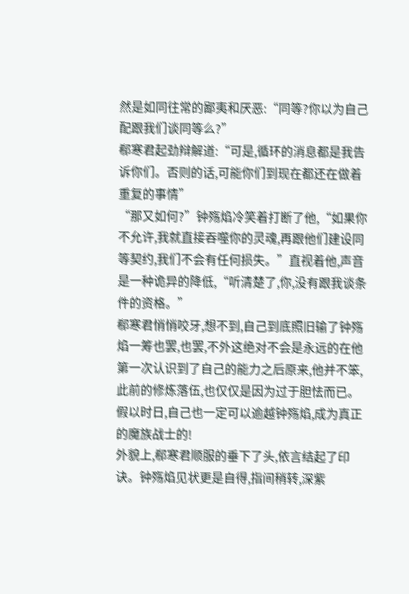然是如同往常的鄙夷和厌恶:“同等?你以为自己配跟我们谈同等么?”
郗寒君起劲辩解道:“可是,循环的消息都是我告诉你们。否则的话,可能你们到现在都还在做着重复的事情”
“那又如何?”钟殇焰冷笑着打断了他,“如果你不允许,我就直接吞噬你的灵魂,再跟他们建设同等契约,我们不会有任何损失。”直视着他,声音是一种诡异的降低,“听清楚了,你,没有跟我谈条件的资格。”
郗寒君悄悄咬牙,想不到,自己到底照旧输了钟殇焰一筹也罢,也罢,不外这绝对不会是永远的在他第一次认识到了自己的能力之后原来,他并不笨,此前的修炼落伍,也仅仅是因为过于胆怯而已。假以时日,自己也一定可以逾越钟殇焰,成为真正的魔族战士的!
外貌上,郗寒君顺服的垂下了头,依言结起了印诀。钟殇焰见状更是自得,指间稍转,深紫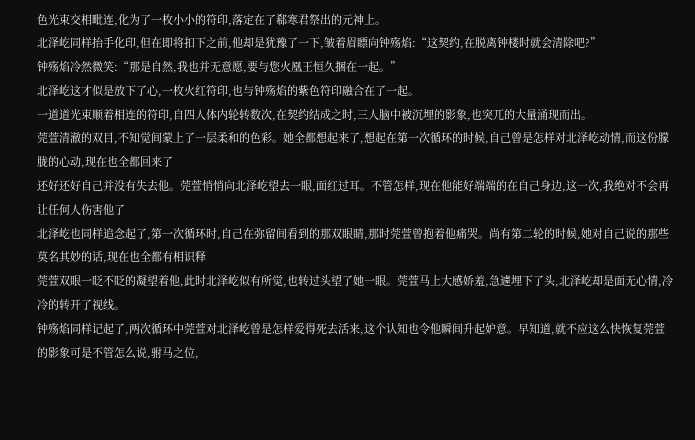色光束交相毗连,化为了一枚小小的符印,落定在了郗寒君祭出的元神上。
北泽屹同样抬手化印,但在即将扣下之前,他却是犹豫了一下,皱着眉瞟向钟殇焰:“这契约,在脱离钟楼时就会清除吧?”
钟殇焰冷然微笑:“那是自然,我也并无意愿,要与您火凰王恒久捆在一起。”
北泽屹这才似是放下了心,一枚火红符印,也与钟殇焰的紫色符印融合在了一起。
一道道光束顺着相连的符印,自四人体内轮转数次,在契约结成之时,三人脑中被沉埋的影象,也突兀的大量涌现而出。
莞萱清澈的双目,不知觉间蒙上了一层柔和的色彩。她全都想起来了,想起在第一次循环的时候,自己曾是怎样对北泽屹动情,而这份朦胧的心动,现在也全都回来了
还好还好自己并没有失去他。莞萱悄悄向北泽屹望去一眼,面红过耳。不管怎样,现在他能好端端的在自己身边,这一次,我绝对不会再让任何人伤害他了
北泽屹也同样追念起了,第一次循环时,自己在弥留间看到的那双眼睛,那时莞萱曾抱着他痛哭。尚有第二轮的时候,她对自己说的那些莫名其妙的话,现在也全都有相识释
莞萱双眼一眨不眨的凝望着他,此时北泽屹似有所觉,也转过头望了她一眼。莞萱马上大感娇羞,急遽埋下了头,北泽屹却是面无心情,冷冷的转开了视线。
钟殇焰同样记起了,两次循环中莞萱对北泽屹曾是怎样爱得死去活来,这个认知也令他瞬间升起妒意。早知道,就不应这么快恢复莞萱的影象可是不管怎么说,驸马之位,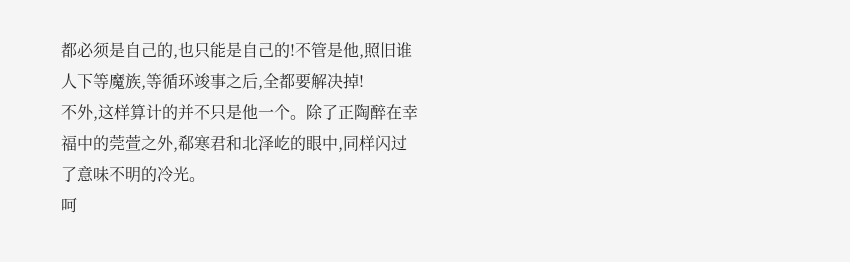都必须是自己的,也只能是自己的!不管是他,照旧谁人下等魔族,等循环竣事之后,全都要解决掉!
不外,这样算计的并不只是他一个。除了正陶醉在幸福中的莞萱之外,郗寒君和北泽屹的眼中,同样闪过了意味不明的冷光。
呵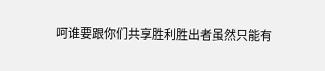呵谁要跟你们共享胜利胜出者虽然只能有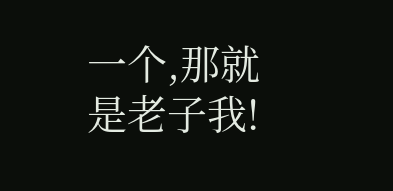一个,那就是老子我!